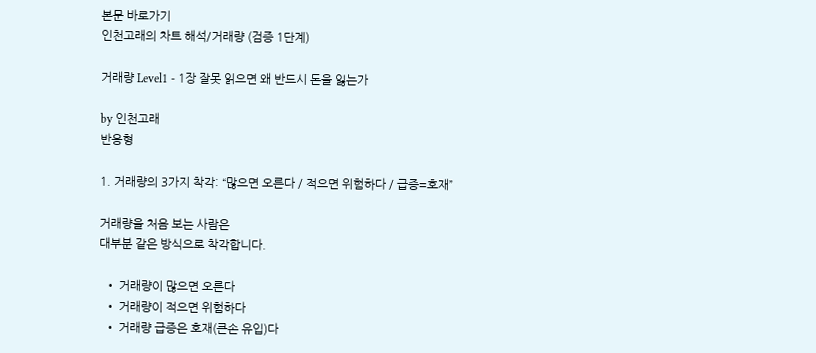본문 바로가기
인천고래의 차트 해석/거래량 (검증 1단계)

거래량 Level1 - 1장 잘못 읽으면 왜 반드시 돈을 잃는가

by 인천고래
반응형

1. 거래량의 3가지 착각: “많으면 오른다 / 적으면 위험하다 / 급증=호재”

거래량을 처음 보는 사람은
대부분 같은 방식으로 착각합니다.

  • 거래량이 많으면 오른다
  • 거래량이 적으면 위험하다
  • 거래량 급증은 호재(큰손 유입)다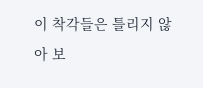이 착각들은 틀리지 않아 보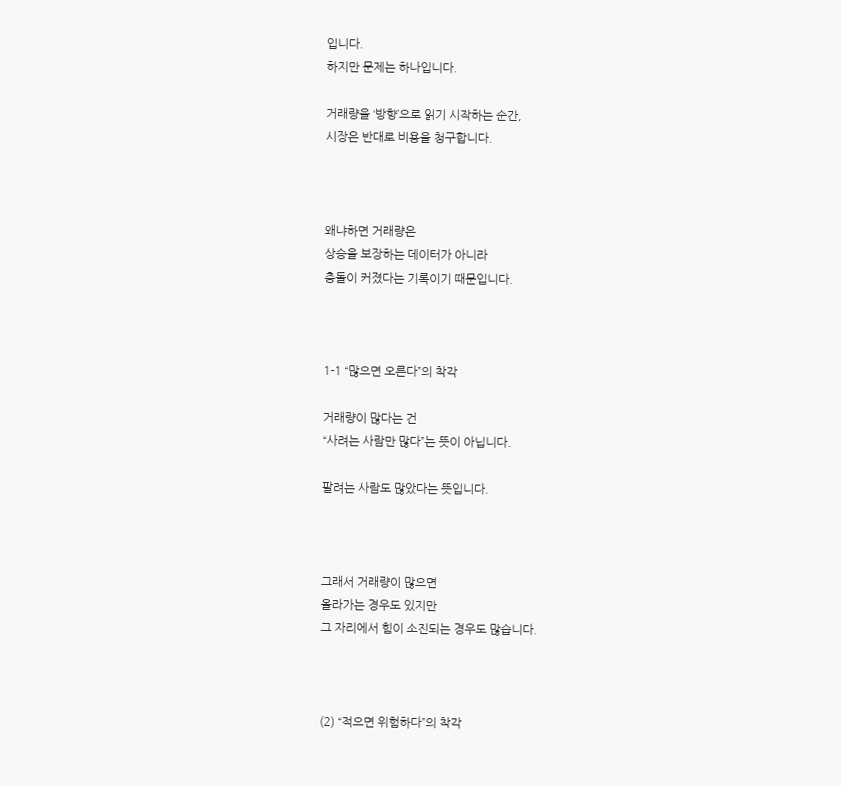입니다.
하지만 문제는 하나입니다.

거래량을 ‘방향’으로 읽기 시작하는 순간,
시장은 반대로 비용을 청구합니다.



왜냐하면 거래량은
상승을 보장하는 데이터가 아니라
충돌이 커졌다는 기록이기 때문입니다.



1-1 “많으면 오른다”의 착각

거래량이 많다는 건
“사려는 사람만 많다”는 뜻이 아닙니다.

팔려는 사람도 많았다는 뜻입니다.



그래서 거래량이 많으면
올라가는 경우도 있지만
그 자리에서 힘이 소진되는 경우도 많습니다.



(2) “적으면 위험하다”의 착각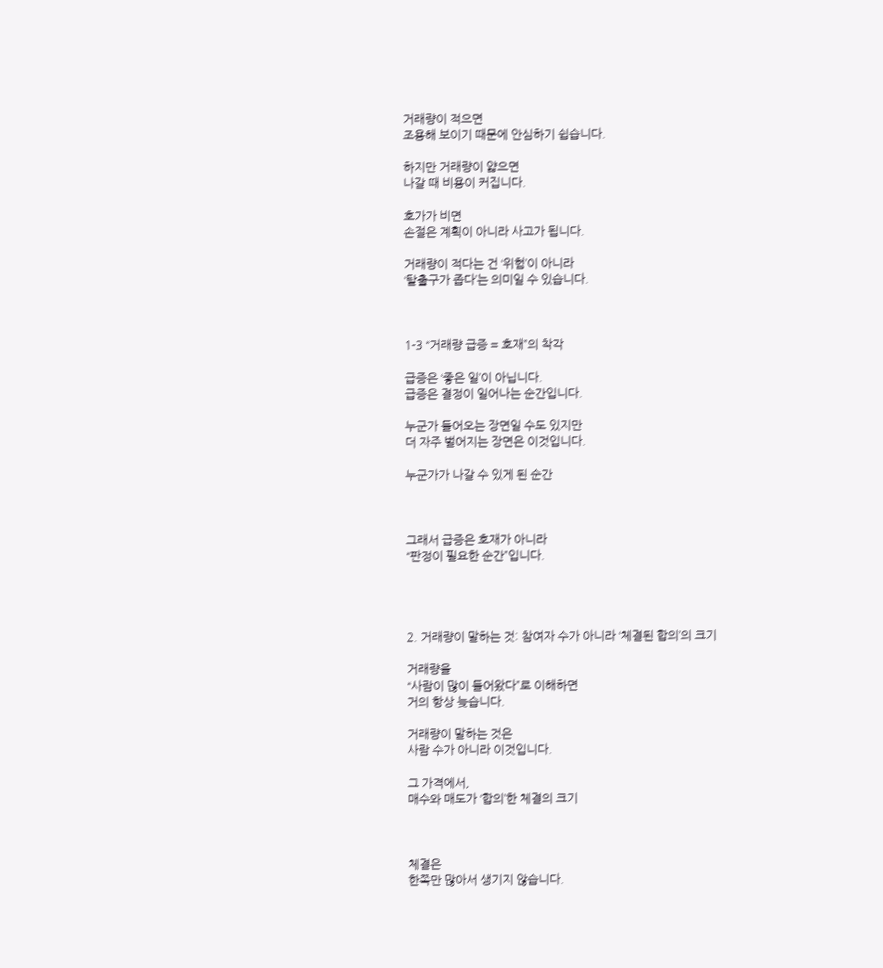거래량이 적으면
조용해 보이기 때문에 안심하기 쉽습니다.

하지만 거래량이 얇으면
나갈 때 비용이 커집니다.

호가가 비면
손절은 계획이 아니라 사고가 됩니다.

거래량이 적다는 건 ‘위험’이 아니라
‘탈출구가 좁다’는 의미일 수 있습니다.



1-3 “거래량 급증 = 호재”의 착각

급증은 ‘좋은 일’이 아닙니다.
급증은 결정이 일어나는 순간입니다.

누군가 들어오는 장면일 수도 있지만
더 자주 벌어지는 장면은 이것입니다.

누군가가 나갈 수 있게 된 순간



그래서 급증은 호재가 아니라
“판정이 필요한 순간”입니다.




2. 거래량이 말하는 것: 참여자 수가 아니라 ‘체결된 합의’의 크기

거래량을
“사람이 많이 들어왔다”로 이해하면
거의 항상 늦습니다.

거래량이 말하는 것은
사람 수가 아니라 이것입니다.

그 가격에서,
매수와 매도가 ‘합의’한 체결의 크기



체결은
한쪽만 많아서 생기지 않습니다.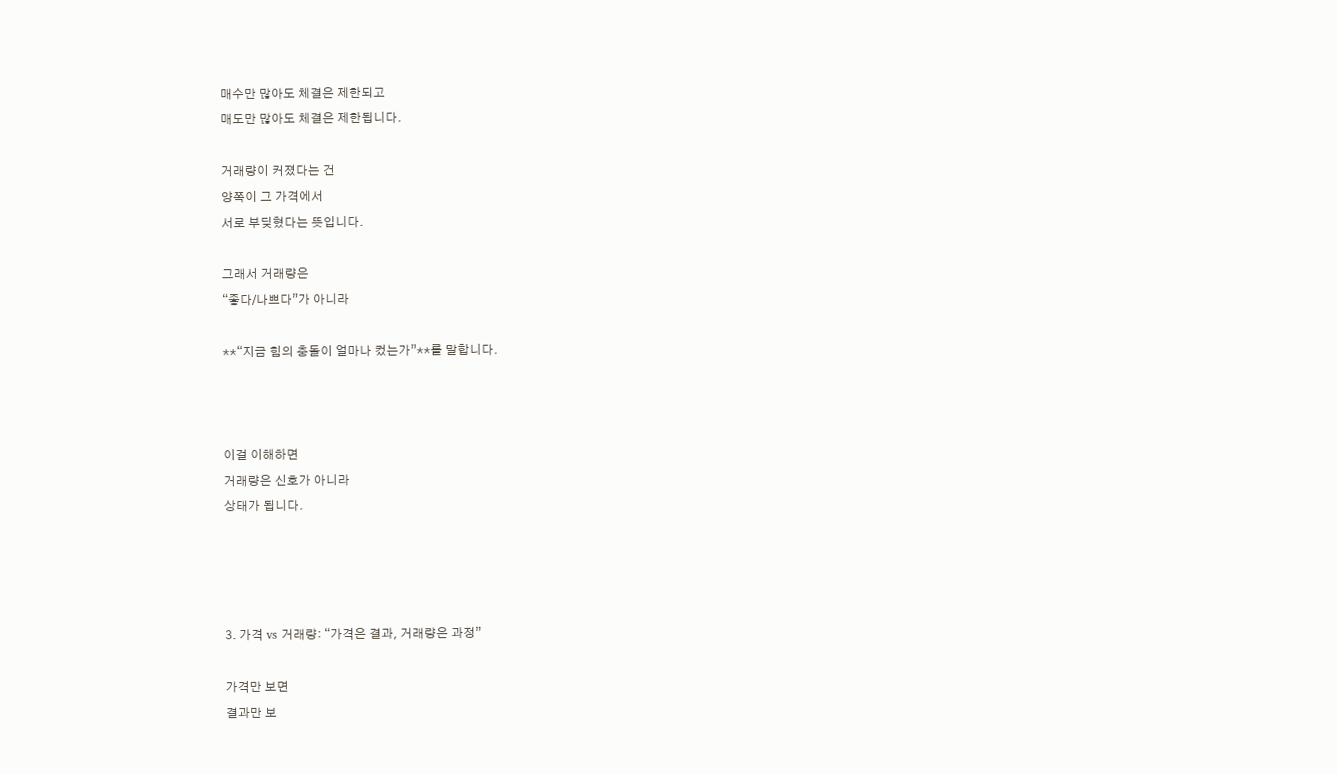매수만 많아도 체결은 제한되고
매도만 많아도 체결은 제한됩니다.

거래량이 커졌다는 건
양쪽이 그 가격에서
서로 부딪혔다는 뜻입니다.

그래서 거래량은
“좋다/나쁘다”가 아니라

**“지금 힘의 충돌이 얼마나 컸는가”**를 말합니다.



이걸 이해하면
거래량은 신호가 아니라
상태가 됩니다.




3. 가격 vs 거래량: “가격은 결과, 거래량은 과정”

가격만 보면
결과만 보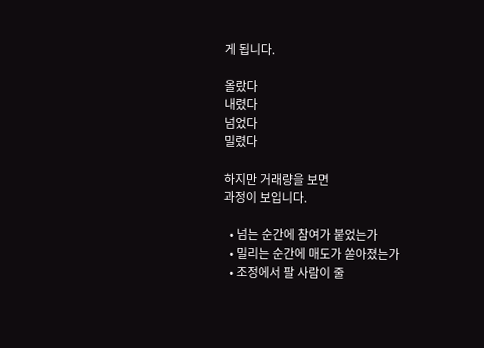게 됩니다.

올랐다
내렸다
넘었다
밀렸다

하지만 거래량을 보면
과정이 보입니다.

  • 넘는 순간에 참여가 붙었는가
  • 밀리는 순간에 매도가 쏟아졌는가
  • 조정에서 팔 사람이 줄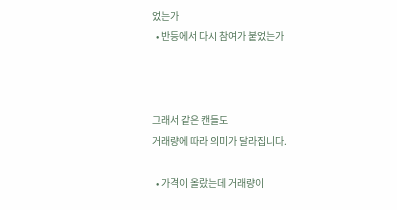었는가
  • 반등에서 다시 참여가 붙었는가



그래서 같은 캔들도
거래량에 따라 의미가 달라집니다.

  • 가격이 올랐는데 거래량이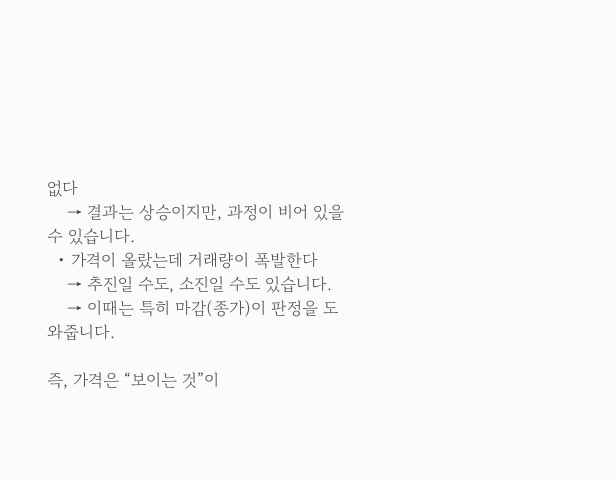없다
    → 결과는 상승이지만, 과정이 비어 있을 수 있습니다.
  • 가격이 올랐는데 거래량이 폭발한다
    → 추진일 수도, 소진일 수도 있습니다.
    → 이때는 특히 마감(종가)이 판정을 도와줍니다.

즉, 가격은 “보이는 것”이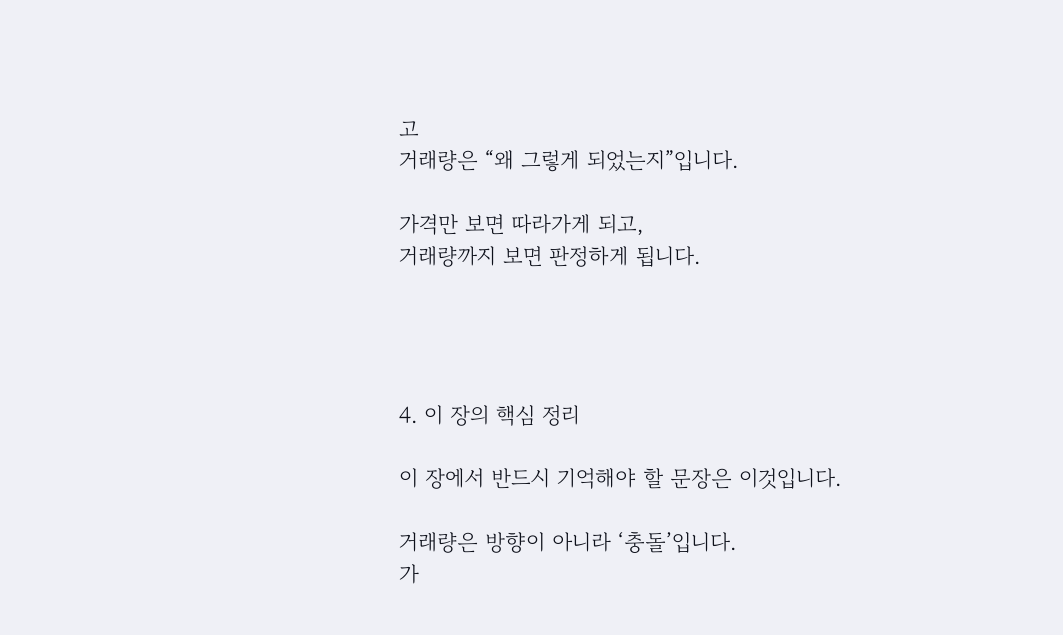고
거래량은 “왜 그렇게 되었는지”입니다.

가격만 보면 따라가게 되고,
거래량까지 보면 판정하게 됩니다.




4. 이 장의 핵심 정리

이 장에서 반드시 기억해야 할 문장은 이것입니다.

거래량은 방향이 아니라 ‘충돌’입니다.
가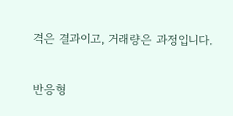격은 결과이고, 거래량은 과정입니다.

반응형